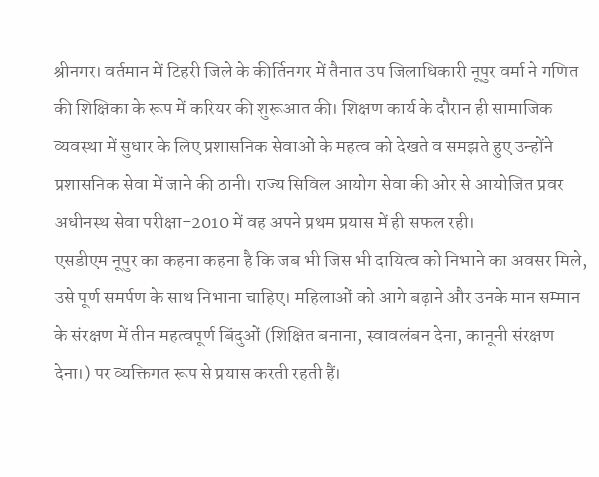श्रीनगर। वर्तमान में टिहरी जिले के कीर्तिनगर में तैनात उप जिलाधिकारी नूपुर वर्मा ने गणित की शिक्षिका के रूप में करियर की शुरूआत की। शिक्षण कार्य के दौरान ही सामाजिक व्यवस्था में सुधार के लिए प्रशासनिक सेवाओं के महत्व को देखते व समझते हुए उन्होंने प्रशासनिक सेवा में जाने की ठानी। राज्य सिविल आयोग सेवा की ओर से आयोजित प्रवर अधीनस्थ सेवा परीक्षा-2010 में वह अपने प्रथम प्रयास में ही सफल रही।
एसडीएम नूपुर का कहना कहना है कि जब भी जिस भी दायित्व को निभाने का अवसर मिले, उसे पूर्ण समर्पण के साथ निभाना चाहिए। महिलाओं को आगे बढ़ाने और उनके मान सम्मान के संरक्षण में तीन महत्वपूर्ण बिंदुओं (शिक्षित बनाना, स्वावलंबन देना, कानूनी संरक्षण देना।) पर व्यक्तिगत रूप से प्रयास करती रहती हैं।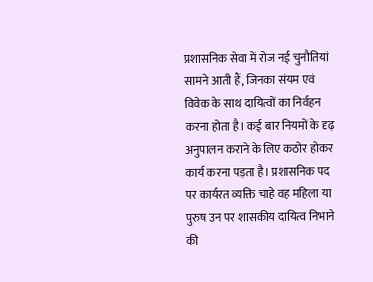प्रशासनिक सेवा में रोज नई चुनौतियां सामने आती हैं, जिनका संयम एवं विवेक के साथ दायित्वों का निर्वहन करना होता है। कई बार नियमों के दृढ़ अनुपालन कराने के लिए कठोर होकर कार्य करना पड़ता है। प्रशासनिक पद पर कार्यरत व्यक्ति चाहे वह महिला या पुरुष उन पर शासकीय दायित्व निभाने की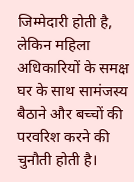जिम्मेदारी होती है, लेकिन महिला अधिकारियों के समक्ष घर के साथ सामंजस्य बैठाने और बच्चों की परवरिश करने की चुनौती होती है।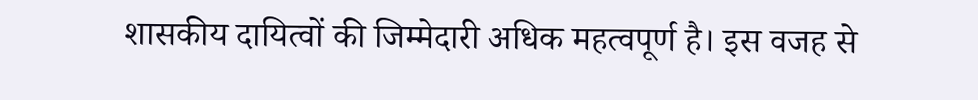शासकीय दायित्वों की जिम्मेदारी अधिक महत्वपूर्ण है। इस वजह से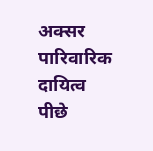अक्सर पारिवारिक दायित्व पीछे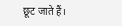छूट जाते हैं।